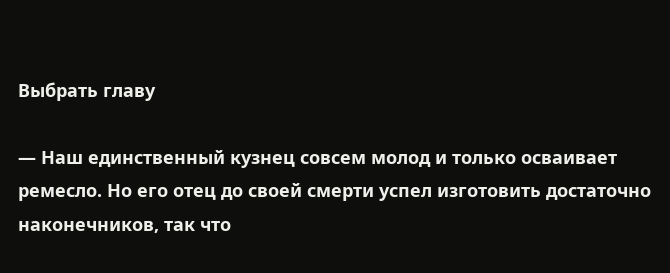Выбрать главу

— Наш единственный кузнец совсем молод и только осваивает ремесло. Но его отец до своей смерти успел изготовить достаточно наконечников, так что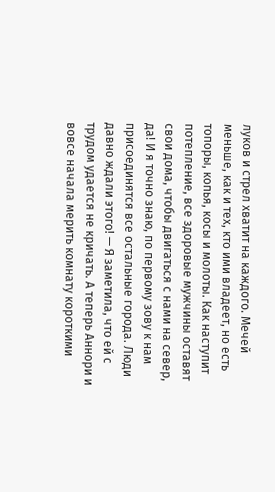луков и стрел хватит на каждого. Мечей меньше, как и тех, кто ими владеет, но есть топоры, копья, косы и молоты. Как наступит потепление, все здоровые мужчины оставят свои дома, чтобы двигаться с нами на север, да! И я точно знаю, по первому зову к нам присоединятся все остальные города. Люди давно ждали этого! — Я заметила, что ей с трудом удается не кричать. А теперь Аннори и вовсе начала мерить комнату короткими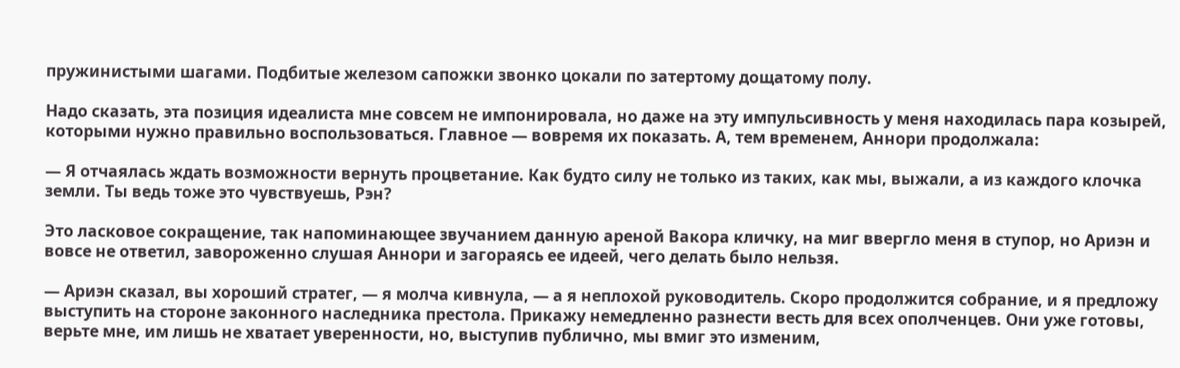пружинистыми шагами. Подбитые железом сапожки звонко цокали по затертому дощатому полу.

Надо сказать, эта позиция идеалиста мне совсем не импонировала, но даже на эту импульсивность у меня находилась пара козырей, которыми нужно правильно воспользоваться. Главное — вовремя их показать. А, тем временем, Аннори продолжала:

— Я отчаялась ждать возможности вернуть процветание. Как будто силу не только из таких, как мы, выжали, а из каждого клочка земли. Ты ведь тоже это чувствуешь, Рэн?

Это ласковое сокращение, так напоминающее звучанием данную ареной Вакора кличку, на миг ввергло меня в ступор, но Ариэн и вовсе не ответил, завороженно слушая Аннори и загораясь ее идеей, чего делать было нельзя.

— Ариэн сказал, вы хороший стратег, — я молча кивнула, — а я неплохой руководитель. Скоро продолжится собрание, и я предложу выступить на стороне законного наследника престола. Прикажу немедленно разнести весть для всех ополченцев. Они уже готовы, верьте мне, им лишь не хватает уверенности, но, выступив публично, мы вмиг это изменим,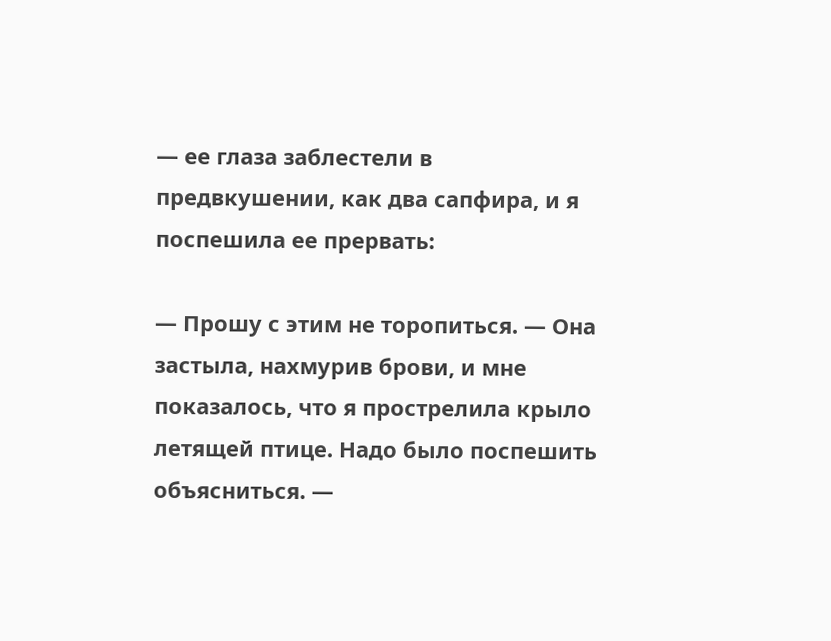— ее глаза заблестели в предвкушении, как два сапфира, и я поспешила ее прервать:

— Прошу с этим не торопиться. — Она застыла, нахмурив брови, и мне показалось, что я прострелила крыло летящей птице. Надо было поспешить объясниться. —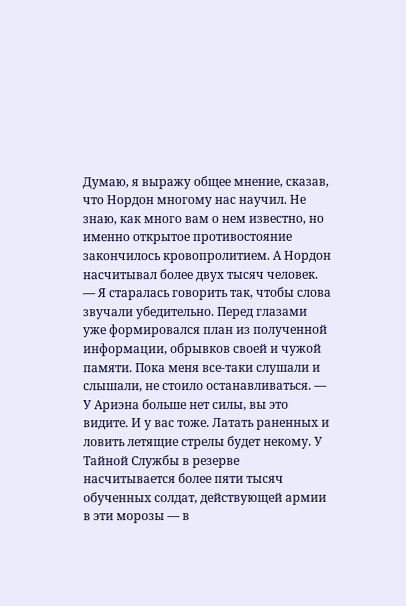Думаю, я выражу общее мнение, сказав, что Нордон многому нас научил. Не знаю, как много вам о нем известно, но именно открытое противостояние закончилось кровопролитием. А Нордон насчитывал более двух тысяч человек. — Я старалась говорить так, чтобы слова звучали убедительно. Перед глазами уже формировался план из полученной информации, обрывков своей и чужой памяти. Пока меня все-таки слушали и слышали, не стоило останавливаться. — У Ариэна больше нет силы, вы это видите. И у вас тоже. Латать раненных и ловить летящие стрелы будет некому. У Тайной Службы в резерве насчитывается более пяти тысяч обученных солдат, действующей армии в эти морозы — в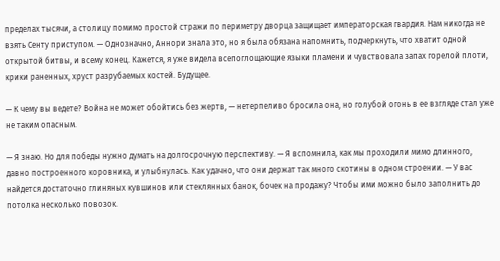пределах тысячи, а столицу помимо простой стражи по периметру дворца защищает императорская гвардия. Нам никогда не взять Сенту приступом. — Однозначно, Аннори знала это, но я была обязана напомнить, подчеркнуть, что хватит одной открытой битвы, и всему конец. Кажется, я уже видела всепоглощающие языки пламени и чувствовала запах горелой плоти, крики раненных, хруст разрубаемых костей. Будущее.

— К чему вы ведете? Война не может обойтись без жертв, — нетерпеливо бросила она, но голубой огонь в ее взгляде стал уже не таким опасным.

— Я знаю. Но для победы нужно думать на долгосрочную перспективу. — Я вспомнила, как мы проходили мимо длинного, давно построенного коровника, и улыбнулась. Как удачно, что они держат так много скотины в одном строении. — У вас найдется достаточно глиняных кувшинов или стеклянных банок, бочек на продажу? Чтобы ими можно было заполнить до потолка несколько повозок.